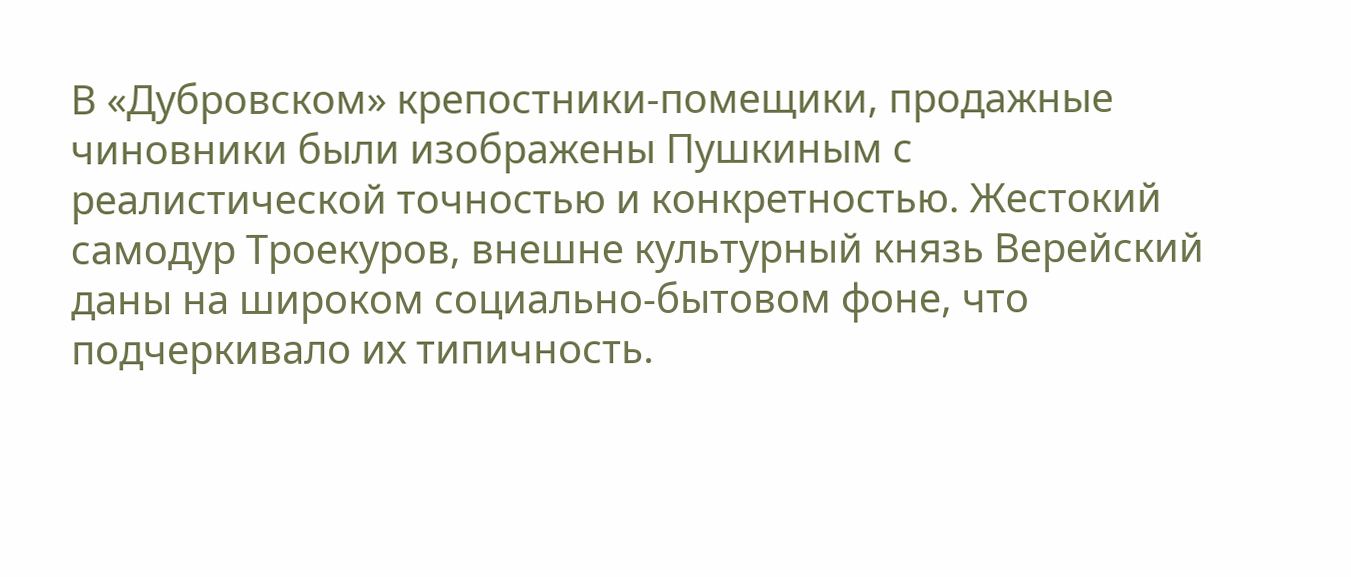В «Дубровском» крепостники-помещики, продажные чиновники были изображены Пушкиным с реалистической точностью и конкретностью. Жестокий самодур Троекуров, внешне культурный князь Верейский даны на широком социально-бытовом фоне, что подчеркивало их типичность.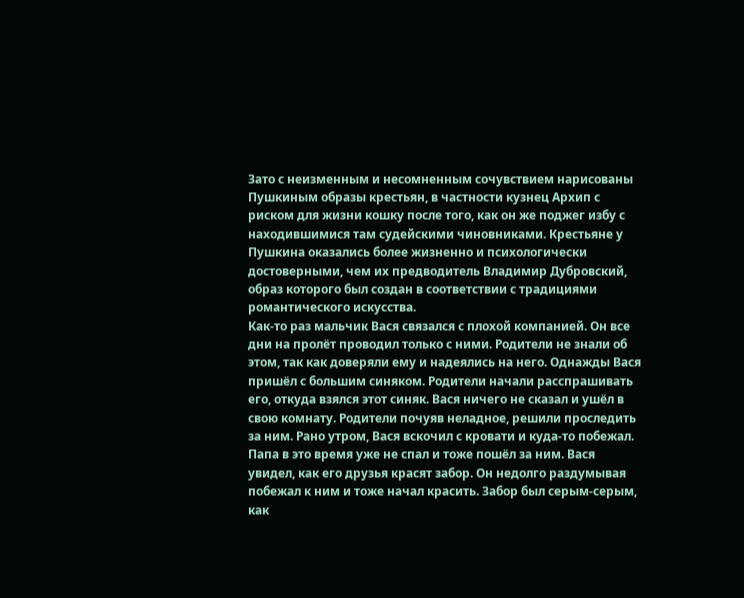Зато с неизменным и несомненным сочувствием нарисованы Пушкиным образы крестьян, в частности кузнец Архип с риском для жизни кошку после того, как он же поджег избу с находившимися там судейскими чиновниками. Крестьяне у Пушкина оказались более жизненно и психологически достоверными, чем их предводитель Владимир Дубровский, образ которого был создан в соответствии с традициями романтического искусства.
Как-то раз мальчик Вася связался с плохой компанией. Он все дни на пролёт проводил только с ними. Родители не знали об этом, так как доверяли ему и надеялись на него. Однажды Вася пришёл с большим синяком. Родители начали расспрашивать его, откуда взялся этот синяк. Вася ничего не сказал и ушёл в свою комнату. Родители почуяв неладное, решили проследить за ним. Рано утром, Вася вскочил с кровати и куда-то побежал. Папа в это время уже не спал и тоже пошёл за ним. Вася увидел, как его друзья красят забор. Он недолго раздумывая побежал к ним и тоже начал красить. Забор был серым-серым, как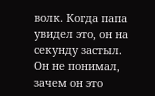волк. Когда папа увидел это, он на секунду застыл. Он не понимал, зачем он это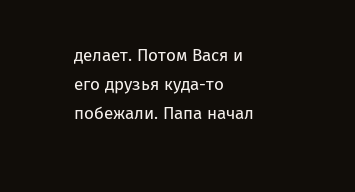делает. Потом Вася и его друзья куда-то побежали. Папа начал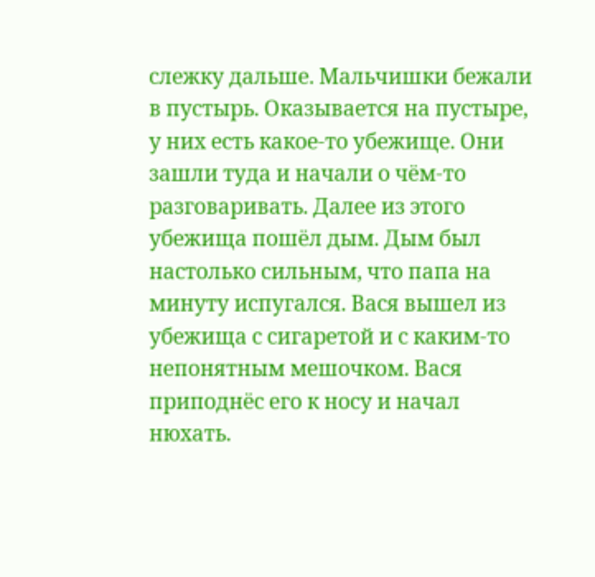слежку дальше. Мальчишки бежали в пустырь. Оказывается на пустыре, у них есть какое-то убежище. Они зашли туда и начали о чём-то разговаривать. Далее из этого убежища пошёл дым. Дым был настолько сильным, что папа на минуту испугался. Вася вышел из убежища с сигаретой и с каким-то непонятным мешочком. Вася приподнёс его к носу и начал нюхать.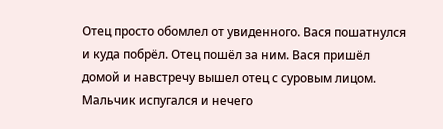Отец просто обомлел от увиденного. Вася пошатнулся и куда побрёл. Отец пошёл за ним. Вася пришёл домой и навстречу вышел отец с суровым лицом. Мальчик испугался и нечего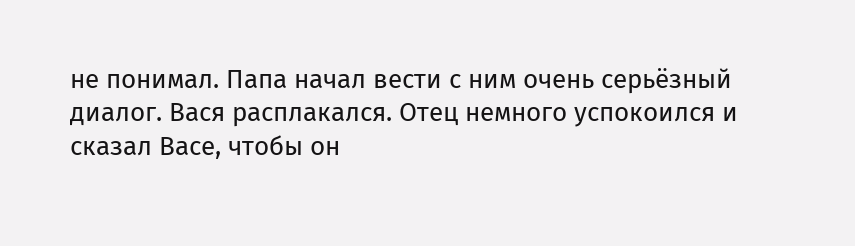не понимал. Папа начал вести с ним очень серьёзный диалог. Вася расплакался. Отец немного успокоился и сказал Васе, чтобы он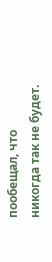пообещал, что никогда так не будет.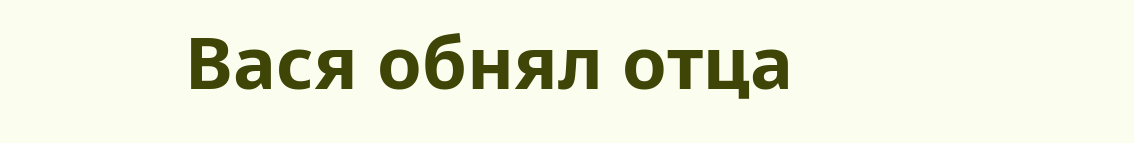Вася обнял отца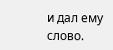и дал ему слово.